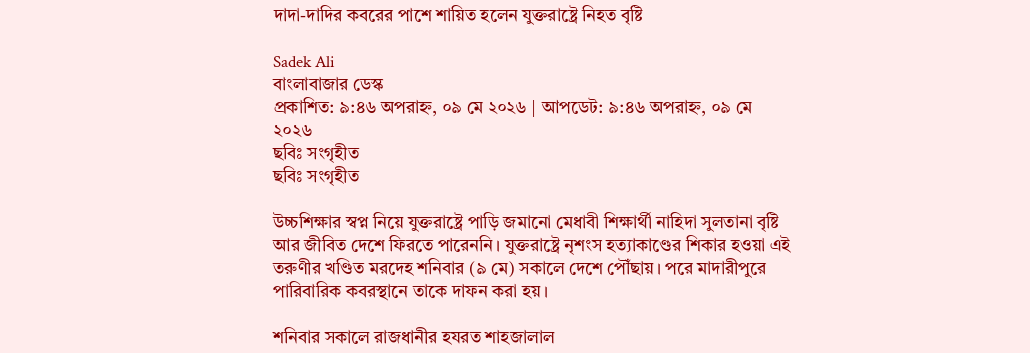দাদা-দাদির কবরের পাশে শায়িত হলেন যুক্তরাষ্ট্রে নিহত বৃষ্টি

Sadek Ali
বাংলাবাজার ডেস্ক
প্রকাশিত: ৯:৪৬ অপরাহ্ন, ০৯ মে ২০২৬ | আপডেট: ৯:৪৬ অপরাহ্ন, ০৯ মে ২০২৬
ছবিঃ সংগৃহীত
ছবিঃ সংগৃহীত

উচ্চশিক্ষার স্বপ্ন নিয়ে যুক্তরাষ্ট্রে পাড়ি জমানো মেধাবী শিক্ষার্থী নাহিদা সুলতানা বৃষ্টি আর জীবিত দেশে ফিরতে পারেননি। যুক্তরাষ্ট্রে নৃশংস হত্যাকাণ্ডের শিকার হওয়া এই তরুণীর খণ্ডিত মরদেহ শনিবার (৯ মে) সকালে দেশে পৌঁছায়। পরে মাদারীপুরে পারিবারিক কবরস্থানে তাকে দাফন করা হয়।

শনিবার সকালে রাজধানীর হযরত শাহজালাল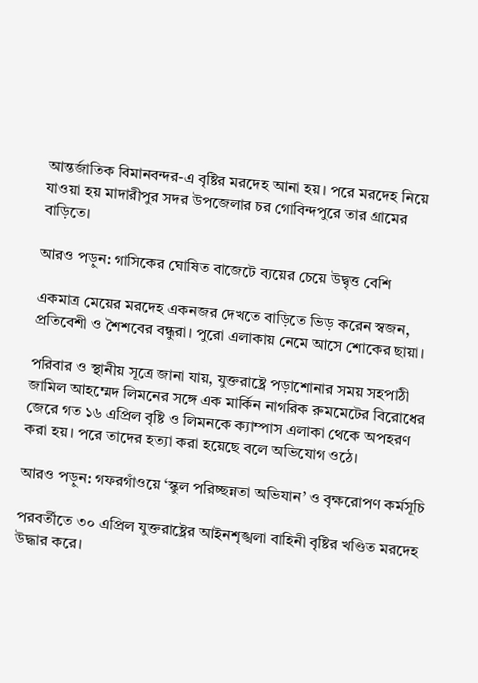আন্তর্জাতিক বিমানবন্দর-এ বৃষ্টির মরদেহ আনা হয়। পরে মরদেহ নিয়ে যাওয়া হয় মাদারীপুর সদর উপজেলার চর গোবিন্দপুরে তার গ্রামের বাড়িতে।

আরও পড়ুন: গাসিকের ঘোষিত বাজেটে ব্যয়ের চেয়ে উদ্বৃত্ত বেশি

একমাত্র মেয়ের মরদেহ একনজর দেখতে বাড়িতে ভিড় করেন স্বজন, প্রতিবেশী ও শৈশবের বন্ধুরা। পুরো এলাকায় নেমে আসে শোকের ছায়া।

পরিবার ও স্থানীয় সূত্রে জানা যায়, যুক্তরাষ্ট্রে পড়াশোনার সময় সহপাঠী জামিল আহম্মেদ লিমনের সঙ্গে এক মার্কিন নাগরিক রুমমেটের বিরোধের জেরে গত ১৬ এপ্রিল বৃষ্টি ও লিমনকে ক্যাম্পাস এলাকা থেকে অপহরণ করা হয়। পরে তাদের হত্যা করা হয়েছে বলে অভিযোগ ওঠে।

আরও পড়ুন: গফরগাঁওয়ে ‘স্কুল পরিচ্ছন্নতা অভিযান’ ও বৃক্ষরোপণ কর্মসূচি

পরবর্তীতে ৩০ এপ্রিল যুক্তরাষ্ট্রের আইনশৃঙ্খলা বাহিনী বৃষ্টির খণ্ডিত মরদেহ উদ্ধার করে।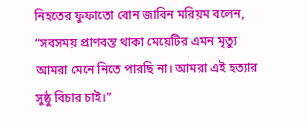নিহতের ফুফাতো বোন জাবিন মরিয়ম বলেন, “সবসময় প্রাণবন্ত থাকা মেয়েটির এমন মৃত্যু আমরা মেনে নিতে পারছি না। আমরা এই হত্যার সুষ্ঠু বিচার চাই।”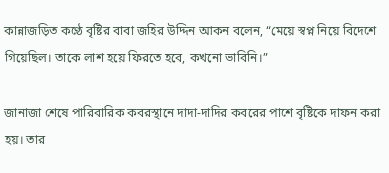কান্নাজড়িত কণ্ঠে বৃষ্টির বাবা জহির উদ্দিন আকন বলেন, “মেয়ে স্বপ্ন নিয়ে বিদেশে গিয়েছিল। তাকে লাশ হয়ে ফিরতে হবে, কখনো ভাবিনি।”

জানাজা শেষে পারিবারিক কবরস্থানে দাদা-দাদির কবরের পাশে বৃষ্টিকে দাফন করা হয়। তার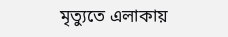মৃত্যুতে এলাকায়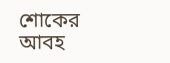শোকের আবহ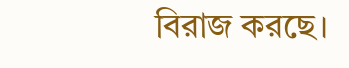বিরাজ করছে।